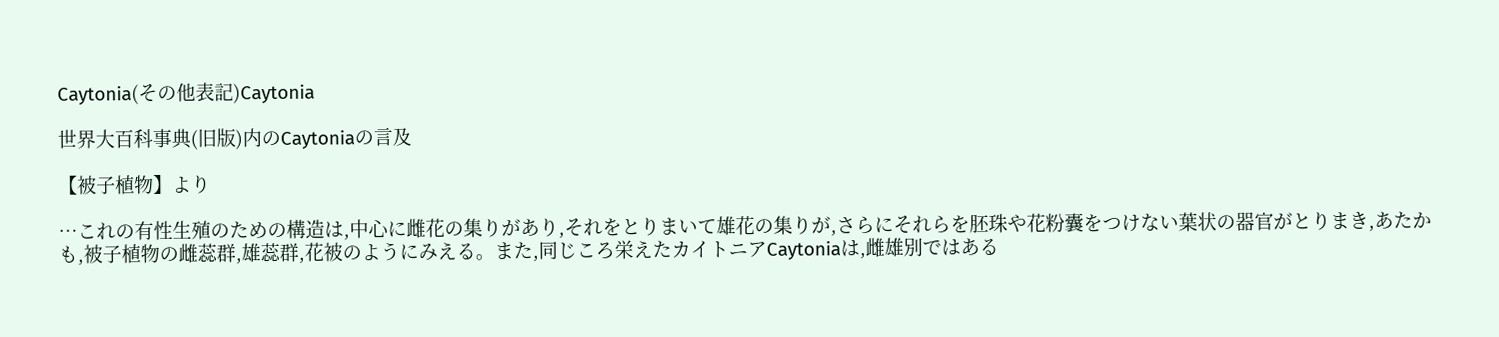Caytonia(その他表記)Caytonia

世界大百科事典(旧版)内のCaytoniaの言及

【被子植物】より

…これの有性生殖のための構造は,中心に雌花の集りがあり,それをとりまいて雄花の集りが,さらにそれらを胚珠や花粉囊をつけない葉状の器官がとりまき,あたかも,被子植物の雌蕊群,雄蕊群,花被のようにみえる。また,同じころ栄えたカイトニアCaytoniaは,雌雄別ではある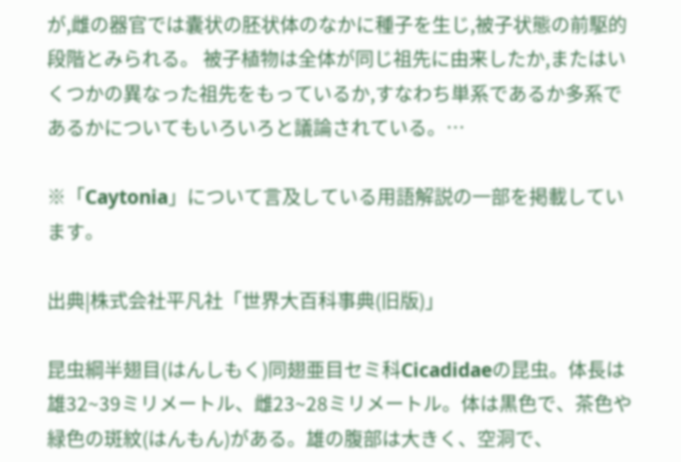が,雌の器官では囊状の胚状体のなかに種子を生じ,被子状態の前駆的段階とみられる。 被子植物は全体が同じ祖先に由来したか,またはいくつかの異なった祖先をもっているか,すなわち単系であるか多系であるかについてもいろいろと議論されている。…

※「Caytonia」について言及している用語解説の一部を掲載しています。

出典|株式会社平凡社「世界大百科事典(旧版)」

昆虫綱半翅目(はんしもく)同翅亜目セミ科Cicadidaeの昆虫。体長は雄32~39ミリメートル、雌23~28ミリメートル。体は黒色で、茶色や緑色の斑紋(はんもん)がある。雄の腹部は大きく、空洞で、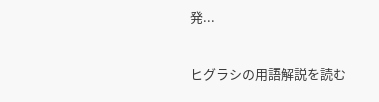発...

ヒグラシの用語解説を読む